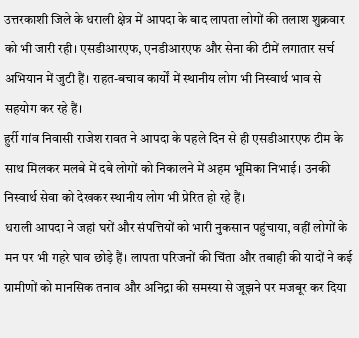उत्तरकाशी जिले के धराली क्षेत्र में आपदा के बाद लापता लोगों की तलाश शुक्रवार को भी जारी रही। एसडीआरएफ, एनडीआरएफ और सेना की टीमें लगातार सर्च अभियान में जुटी हैं। राहत-बचाव कार्यों में स्थानीय लोग भी निस्वार्थ भाव से सहयोग कर रहे हैं।
हुर्री गांव निवासी राजेश रावत ने आपदा के पहले दिन से ही एसडीआरएफ टीम के साथ मिलकर मलबे में दबे लोगों को निकालने में अहम भूमिका निभाई। उनकी निस्वार्थ सेवा को देखकर स्थानीय लोग भी प्रेरित हो रहे हैं।
धराली आपदा ने जहां घरों और संपत्तियों को भारी नुकसान पहुंचाया, वहीं लोगों के मन पर भी गहरे घाव छोड़े हैं। लापता परिजनों की चिंता और तबाही की यादों ने कई ग्रामीणों को मानसिक तनाव और अनिद्रा की समस्या से जूझने पर मजबूर कर दिया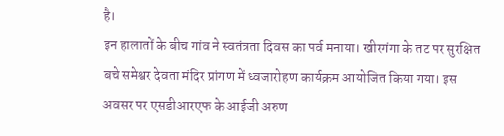है।
इन हालातों के बीच गांव ने स्वतंत्रता दिवस का पर्व मनाया। खीरगंगा के तट पर सुरक्षित बचे समेश्वर देवता मंदिर प्रांगण में ध्वजारोहण कार्यक्रम आयोजित किया गया। इस अवसर पर एसडीआरएफ के आईजी अरुण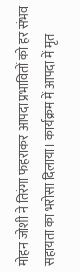मोहन जोशी ने तिरंगा फहराकर आपदा प्रभावितों को हर संभव सहायता का भरोसा दिलाया। कार्यक्रम में आपदा में मृत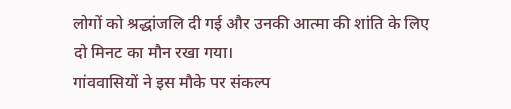लोगों को श्रद्धांजलि दी गई और उनकी आत्मा की शांति के लिए दो मिनट का मौन रखा गया।
गांववासियों ने इस मौके पर संकल्प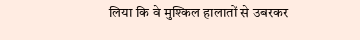लिया कि वे मुश्किल हालातों से उबरकर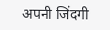अपनी जिंदगी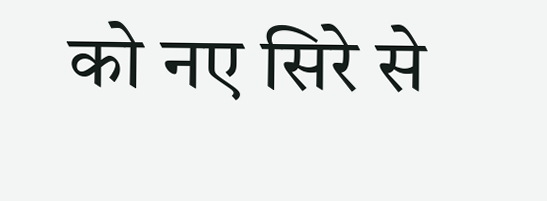को नए सिरे से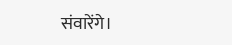संवारेंगे।